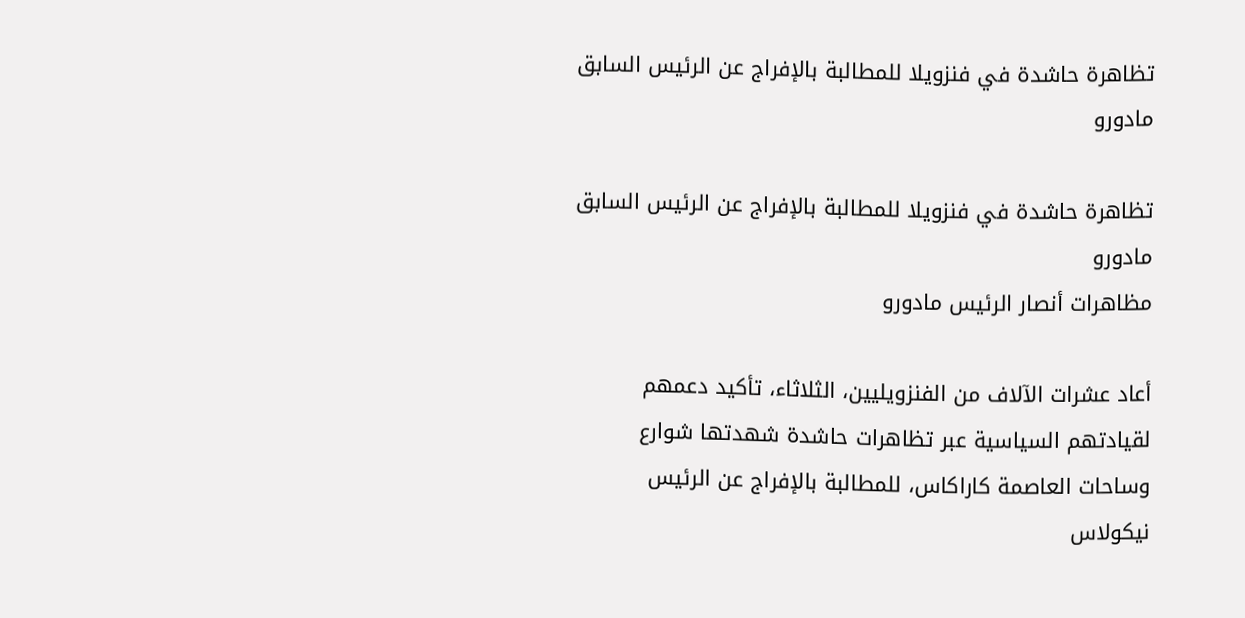تظاهرة حاشدة في فنزويلا للمطالبة بالإفراج عن الرئيس السابق مادورو

تظاهرة حاشدة في فنزويلا للمطالبة بالإفراج عن الرئيس السابق مادورو
مظاهرات أنصار الرئيس مادورو

أعاد عشرات الآلاف من الفنزويليين، الثلاثاء، تأكيد دعمهم لقيادتهم السياسية عبر تظاهرات حاشدة شهدتها شوارع وساحات العاصمة كاراكاس، للمطالبة بالإفراج عن الرئيس نيكولاس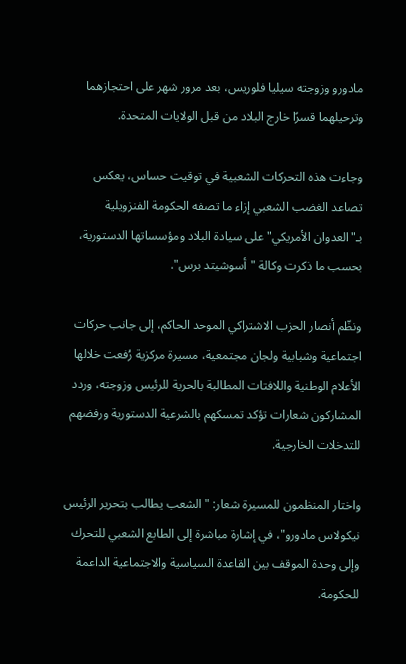مادورو وزوجته سيليا فلوريس، بعد مرور شهر على احتجازهما وترحيلهما قسرًا خارج البلاد من قبل الولايات المتحدة.

وجاءت هذه التحركات الشعبية في توقيت حساس، يعكس تصاعد الغضب الشعبي إزاء ما تصفه الحكومة الفنزويلية بـ"العدوان الأمريكي" على سيادة البلاد ومؤسساتها الدستورية، بحسب ما ذكرت وكالة "أسوشيتد برس".

ونظّم أنصار الحزب الاشتراكي الموحد الحاكم، إلى جانب حركات اجتماعية وشبابية ولجان مجتمعية، مسيرة مركزية رُفعت خلالها الأعلام الوطنية واللافتات المطالبة بالحرية للرئيس وزوجته، وردد المشاركون شعارات تؤكد تمسكهم بالشرعية الدستورية ورفضهم للتدخلات الخارجية.

واختار المنظمون للمسيرة شعار: "الشعب يطالب بتحرير الرئيس نيكولاس مادورو"، في إشارة مباشرة إلى الطابع الشعبي للتحرك وإلى وحدة الموقف بين القاعدة السياسية والاجتماعية الداعمة للحكومة.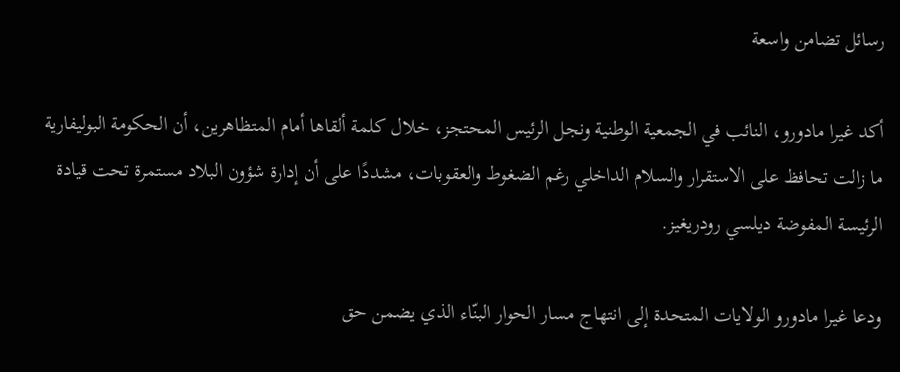رسائل تضامن واسعة

أكد غيرا مادورو، النائب في الجمعية الوطنية ونجل الرئيس المحتجز، خلال كلمة ألقاها أمام المتظاهرين، أن الحكومة البوليفارية ما زالت تحافظ على الاستقرار والسلام الداخلي رغم الضغوط والعقوبات، مشددًا على أن إدارة شؤون البلاد مستمرة تحت قيادة الرئيسة المفوضة ديلسي رودريغيز.

ودعا غيرا مادورو الولايات المتحدة إلى انتهاج مسار الحوار البنّاء الذي يضمن حق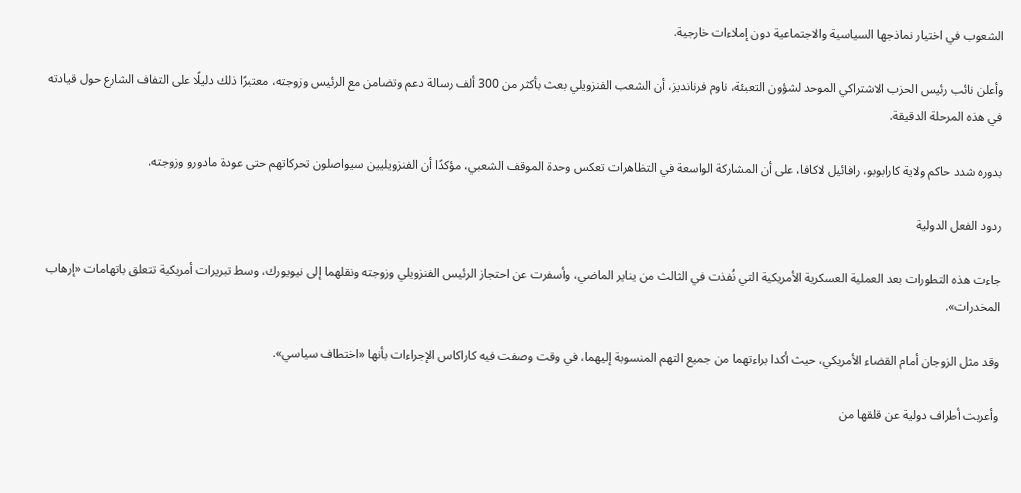الشعوب في اختيار نماذجها السياسية والاجتماعية دون إملاءات خارجية.

وأعلن نائب رئيس الحزب الاشتراكي الموحد لشؤون التعبئة، ناوم فرنانديز، أن الشعب الفنزويلي بعث بأكثر من 300 ألف رسالة دعم وتضامن مع الرئيس وزوجته، معتبرًا ذلك دليلًا على التفاف الشارع حول قيادته في هذه المرحلة الدقيقة.

بدوره شدد حاكم ولاية كارابوبو، رافائيل لاكافا، على أن المشاركة الواسعة في التظاهرات تعكس وحدة الموقف الشعبي، مؤكدًا أن الفنزويليين سيواصلون تحركاتهم حتى عودة مادورو وزوجته.

ردود الفعل الدولية

جاءت هذه التطورات بعد العملية العسكرية الأمريكية التي نُفذت في الثالث من يناير الماضي، وأسفرت عن احتجاز الرئيس الفنزويلي وزوجته ونقلهما إلى نيويورك، وسط تبريرات أمريكية تتعلق باتهامات «إرهاب المخدرات».

وقد مثل الزوجان أمام القضاء الأمريكي، حيث أكدا براءتهما من جميع التهم المنسوبة إليهما، في وقت وصفت فيه كاراكاس الإجراءات بأنها «اختطاف سياسي».

وأعربت أطراف دولية عن قلقها من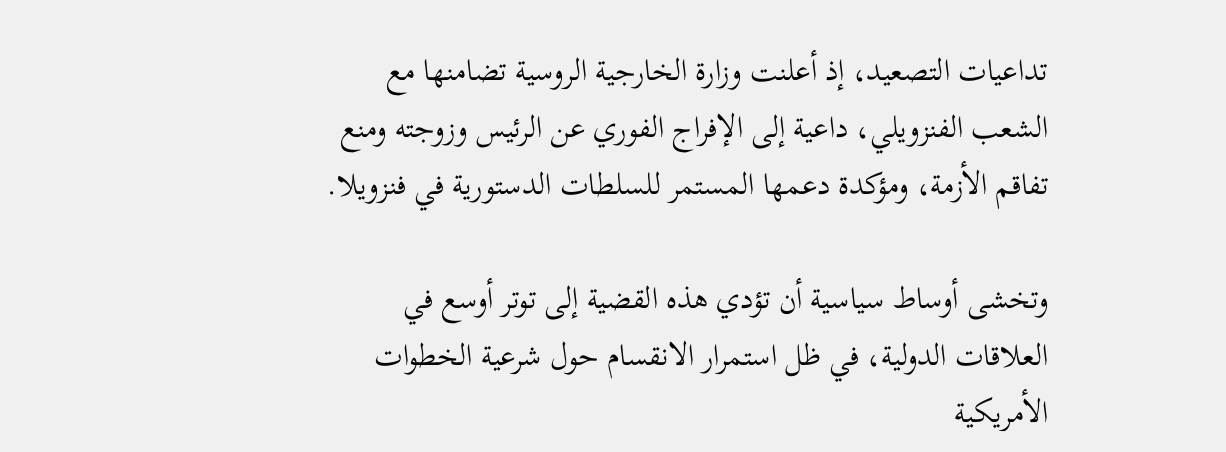تداعيات التصعيد، إذ أعلنت وزارة الخارجية الروسية تضامنها مع الشعب الفنزويلي، داعية إلى الإفراج الفوري عن الرئيس وزوجته ومنع تفاقم الأزمة، ومؤكدة دعمها المستمر للسلطات الدستورية في فنزويلا.

وتخشى أوساط سياسية أن تؤدي هذه القضية إلى توتر أوسع في العلاقات الدولية، في ظل استمرار الانقسام حول شرعية الخطوات الأمريكية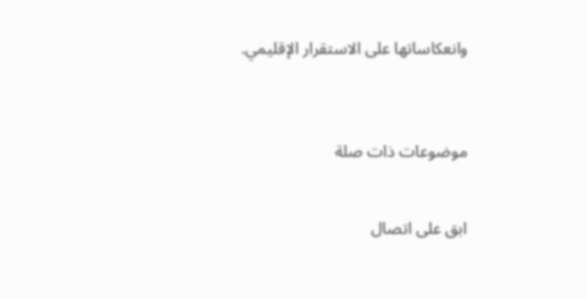وانعكاساتها على الاستقرار الإقليمي.



موضوعات ذات صلة


ابق على اتصال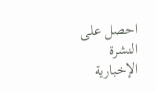احصل على النشرة الإخبارية